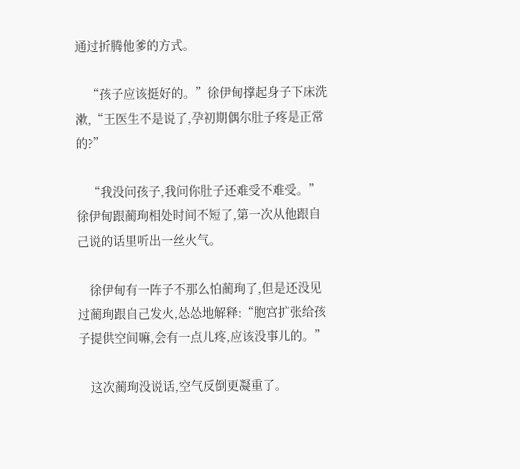通过折腾他爹的方式。

    “孩子应该挺好的。”徐伊甸撑起身子下床洗漱,“王医生不是说了,孕初期偶尔肚子疼是正常的?”

    “我没问孩子,我问你肚子还难受不难受。”徐伊甸跟蔺珣相处时间不短了,第一次从他跟自己说的话里听出一丝火气。

    徐伊甸有一阵子不那么怕蔺珣了,但是还没见过蔺珣跟自己发火,怂怂地解释:“胞宫扩张给孩子提供空间嘛,会有一点儿疼,应该没事儿的。”

    这次蔺珣没说话,空气反倒更凝重了。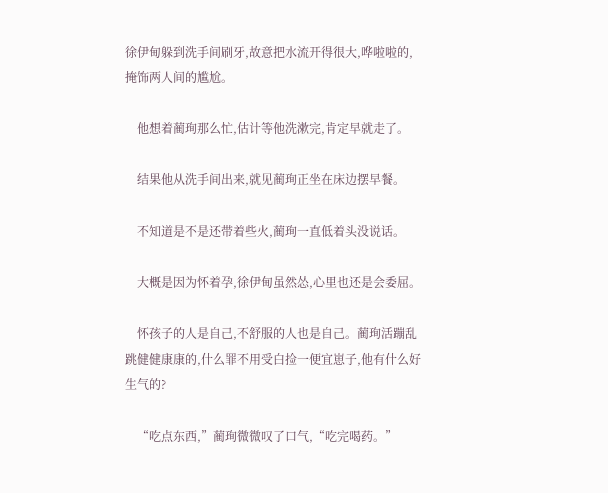徐伊甸躲到洗手间刷牙,故意把水流开得很大,哗啦啦的,掩饰两人间的尴尬。

    他想着蔺珣那么忙,估计等他洗漱完,肯定早就走了。

    结果他从洗手间出来,就见蔺珣正坐在床边摆早餐。

    不知道是不是还带着些火,蔺珣一直低着头没说话。

    大概是因为怀着孕,徐伊甸虽然怂,心里也还是会委屈。

    怀孩子的人是自己,不舒服的人也是自己。蔺珣活蹦乱跳健健康康的,什么罪不用受白捡一便宜崽子,他有什么好生气的?

    “吃点东西,”蔺珣微微叹了口气,“吃完喝药。”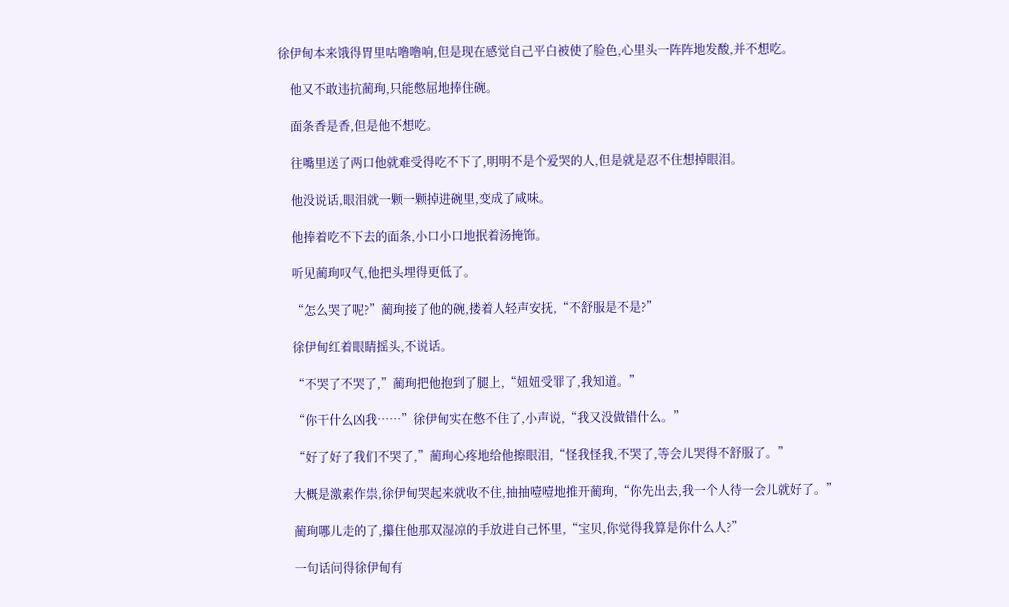徐伊甸本来饿得胃里咕噜噜响,但是现在感觉自己平白被使了脸色,心里头一阵阵地发酸,并不想吃。

    他又不敢违抗蔺珣,只能憋屈地捧住碗。

    面条香是香,但是他不想吃。

    往嘴里送了两口他就难受得吃不下了,明明不是个爱哭的人,但是就是忍不住想掉眼泪。

    他没说话,眼泪就一颗一颗掉进碗里,变成了咸味。

    他捧着吃不下去的面条,小口小口地抿着汤掩饰。

    听见蔺珣叹气,他把头埋得更低了。

    “怎么哭了呢?”蔺珣接了他的碗,搂着人轻声安抚,“不舒服是不是?”

    徐伊甸红着眼睛摇头,不说话。

    “不哭了不哭了,”蔺珣把他抱到了腿上,“妞妞受罪了,我知道。”

    “你干什么凶我……”徐伊甸实在憋不住了,小声说,“我又没做错什么。”

    “好了好了我们不哭了,”蔺珣心疼地给他擦眼泪,“怪我怪我,不哭了,等会儿哭得不舒服了。”

    大概是激素作祟,徐伊甸哭起来就收不住,抽抽噎噎地推开蔺珣,“你先出去,我一个人待一会儿就好了。”

    蔺珣哪儿走的了,攥住他那双湿凉的手放进自己怀里,“宝贝,你觉得我算是你什么人?”

    一句话问得徐伊甸有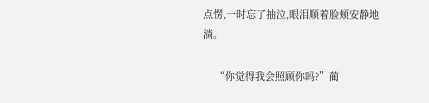点愣,一时忘了抽泣,眼泪顺着脸颊安静地淌。

    “你觉得我会照顾你吗?”蔺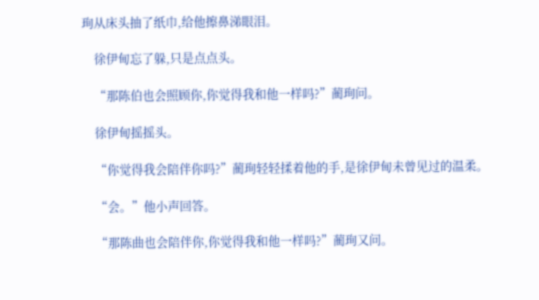珣从床头抽了纸巾,给他擦鼻涕眼泪。

    徐伊甸忘了躲,只是点点头。

    “那陈伯也会照顾你,你觉得我和他一样吗?”蔺珣问。

    徐伊甸摇摇头。

    “你觉得我会陪伴你吗?”蔺珣轻轻揉着他的手,是徐伊甸未曾见过的温柔。

    “会。”他小声回答。

    “那陈曲也会陪伴你,你觉得我和他一样吗?”蔺珣又问。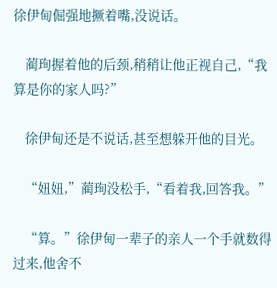徐伊甸倔强地撅着嘴,没说话。

    蔺珣握着他的后颈,稍稍让他正视自己,“我算是你的家人吗?”

    徐伊甸还是不说话,甚至想躲开他的目光。

    “妞妞,”蔺珣没松手,“看着我,回答我。”

    “算。”徐伊甸一辈子的亲人一个手就数得过来,他舍不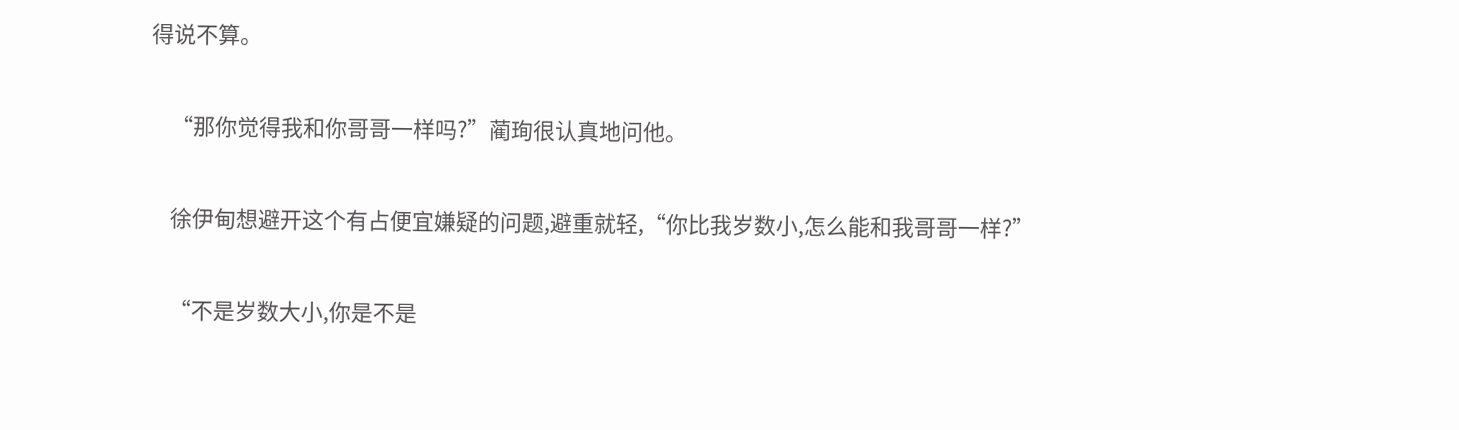得说不算。

    “那你觉得我和你哥哥一样吗?”蔺珣很认真地问他。

    徐伊甸想避开这个有占便宜嫌疑的问题,避重就轻,“你比我岁数小,怎么能和我哥哥一样?”

    “不是岁数大小,你是不是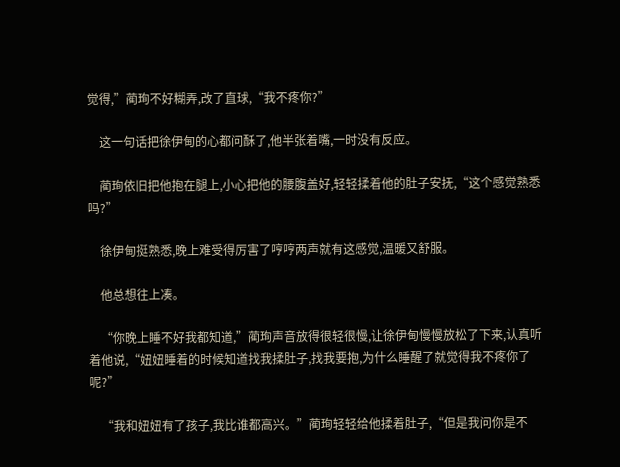觉得,”蔺珣不好糊弄,改了直球,“我不疼你?”

    这一句话把徐伊甸的心都问酥了,他半张着嘴,一时没有反应。

    蔺珣依旧把他抱在腿上,小心把他的腰腹盖好,轻轻揉着他的肚子安抚,“这个感觉熟悉吗?”

    徐伊甸挺熟悉,晚上难受得厉害了哼哼两声就有这感觉,温暖又舒服。

    他总想往上凑。

    “你晚上睡不好我都知道,”蔺珣声音放得很轻很慢,让徐伊甸慢慢放松了下来,认真听着他说,“妞妞睡着的时候知道找我揉肚子,找我要抱,为什么睡醒了就觉得我不疼你了呢?”

    “我和妞妞有了孩子,我比谁都高兴。”蔺珣轻轻给他揉着肚子,“但是我问你是不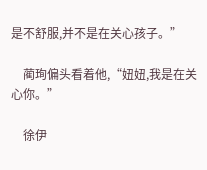是不舒服,并不是在关心孩子。”

    蔺珣偏头看着他,“妞妞,我是在关心你。”

    徐伊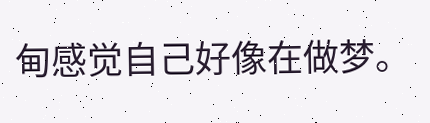甸感觉自己好像在做梦。